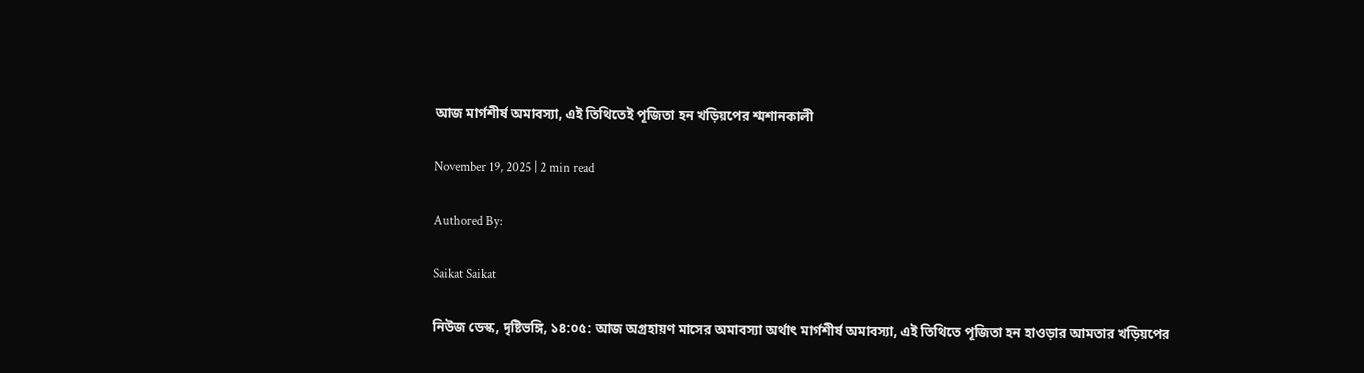আজ মার্গশীর্ষ অমাবস্যা, এই তিথিতেই পূজিতা হন খড়িয়পের শ্মশানকালী

November 19, 2025 | 2 min read

Authored By:

Saikat Saikat

নিউজ ডেস্ক, দৃষ্টিভঙ্গি, ১৪:০৫: আজ অগ্রহায়ণ মাসের অমাবস্যা অর্থাৎ মার্গশীর্ষ অমাবস্যা, এই তিথিতে পূজিতা হন হাওড়ার আমতার খড়িয়পের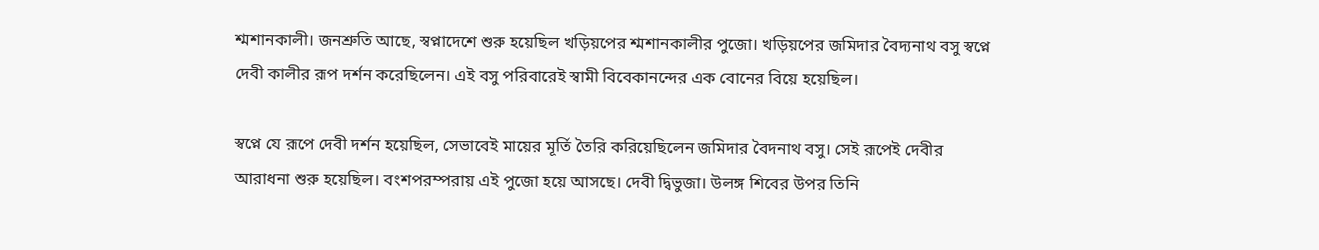শ্মশানকালী। জনশ্রুতি আছে, স্বপ্নাদেশে শুরু হয়েছিল খড়িয়পের শ্মশানকালীর পুজো। খড়িয়পের জমিদার বৈদ্যনাথ বসু স্বপ্নে দেবী কালীর রূপ দর্শন করেছিলেন। এই বসু পরিবারেই স্বামী বিবেকানন্দের এক বোনের বিয়ে হয়েছিল।

স্বপ্নে যে রূপে দেবী দর্শন হয়েছিল, সেভাবেই মায়ের মূর্তি তৈরি করিয়েছিলেন জমিদার বৈদনাথ বসু। সেই রূপেই দেবীর আরাধনা শুরু হয়েছিল। বংশপরম্পরায় এই পুজো হয়ে আসছে। দেবী দ্বিভুজা। উলঙ্গ শিবের উপর তিনি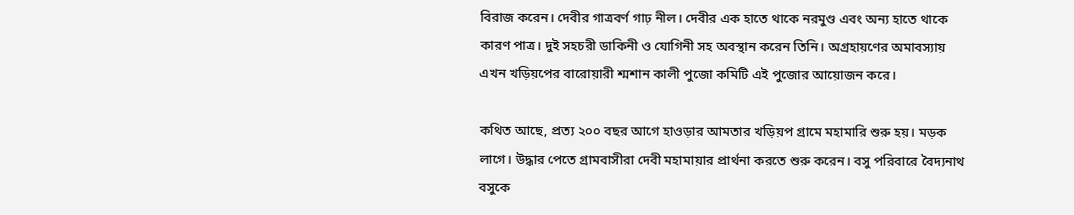বিরাজ করেন। দেবীর গাত্রবর্ণ গাঢ় নীল। দেবীর এক হাতে থাকে নরমুণ্ড এবং অন্য হাতে থাকে কারণ পাত্র। দুই সহচরী ডাকিনী ও যোগিনী সহ অবস্থান করেন তিনি। অগ্ৰহায়ণের অমাবস্যায় এখন খড়িয়পের বারোয়ারী শ্মশান কালী পুজো কমিটি এই পুজোর আয়োজন করে।

কথিত আছে, প্রত্য ২০০ বছর আগে হাওড়ার আমতার খড়িয়প গ্রামে মহামারি শুরু হয়। মড়ক লাগে। উদ্ধার পেতে গ্রামবাসীরা দেবী মহামায়ার প্রার্থনা করতে শুরু করেন। বসু পরিবারে বৈদ্যনাথ বসুকে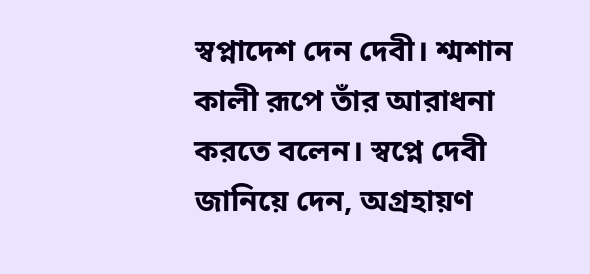স্বপ্নাদেশ দেন দেবী। শ্মশান কালী রূপে তাঁর আরাধনা করতে বলেন। স্বপ্নে দেবী জানিয়ে দেন, অগ্রহায়ণ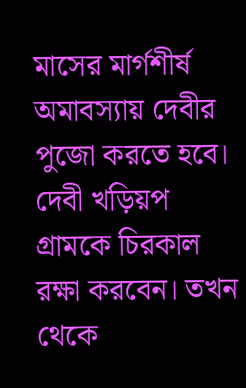মাসের মার্গশীর্ষ অমাবস্যায় দেবীর পুজো করতে হবে। দেবী খড়িয়প গ্রামকে চিরকাল রক্ষা করবেন। তখন থেকে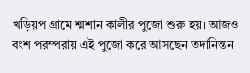খড়িয়প গ্রামে শ্মশান কালীর পুজো শুরু হয়। আজও বংশ পরম্পরায় এই পুজো করে আসছেন তদানিন্তন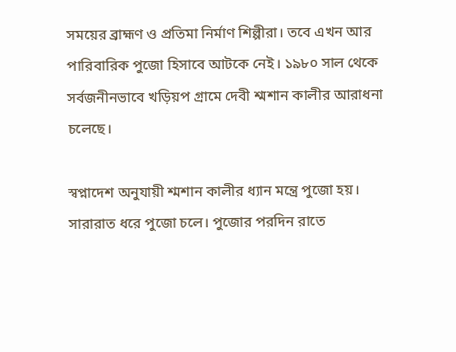সময়ের ব্রাহ্মণ ও প্রতিমা নির্মাণ শিল্পীরা। তবে এখন আর পারিবারিক পুজো হিসাবে আটকে নেই। ১৯৮০ সাল থেকে সর্বজনীনভাবে খড়িয়প গ্রামে দেবী শ্মশান কালীর আরাধনা চলেছে।

স্বপ্নাদেশ অনুযায়ী শ্মশান কালীর ধ্যান মন্ত্রে পুজো হয়। সারারাত ধরে পুজো চলে। পুজোর পরদিন রাতে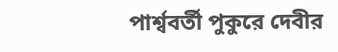পার্শ্ববর্তী পুকুরে দেবীর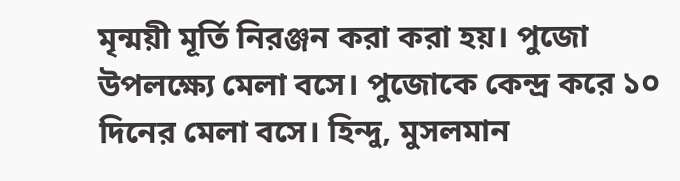মৃন্ময়ী মূর্তি নিরঞ্জন করা করা হয়। পুজো উপলক্ষ্যে মেলা বসে। পুজোকে কেন্দ্র করে ১০ দিনের মেলা বসে। হিন্দু, মুসলমান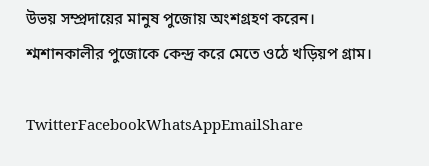উভয় সম্প্রদায়ের মানুষ পুজোয় অংশগ্রহণ করেন। শ্মশানকালীর পুজোকে কেন্দ্র করে মেতে ওঠে খড়িয়প গ্ৰাম।

TwitterFacebookWhatsAppEmailShare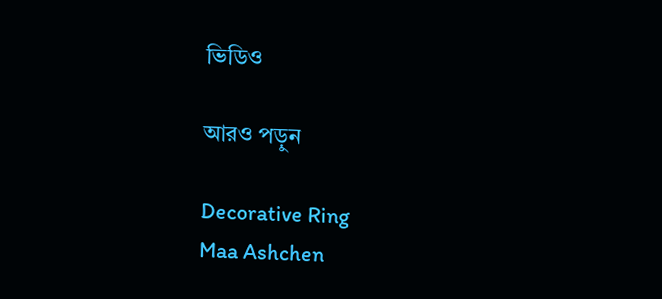ভিডিও

আরও পড়ুন

Decorative Ring
Maa Ashchen